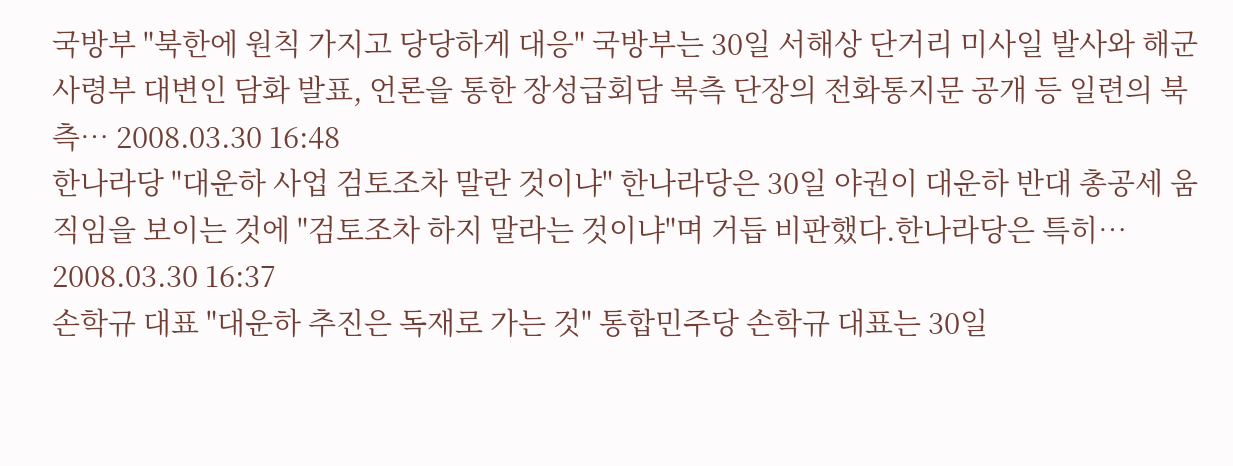국방부 "북한에 원칙 가지고 당당하게 대응" 국방부는 30일 서해상 단거리 미사일 발사와 해군 사령부 대변인 담화 발표, 언론을 통한 장성급회담 북측 단장의 전화통지문 공개 등 일련의 북측… 2008.03.30 16:48
한나라당 "대운하 사업 검토조차 말란 것이냐" 한나라당은 30일 야권이 대운하 반대 총공세 움직임을 보이는 것에 "검토조차 하지 말라는 것이냐"며 거듭 비판했다.한나라당은 특히… 2008.03.30 16:37
손학규 대표 "대운하 추진은 독재로 가는 것" 통합민주당 손학규 대표는 30일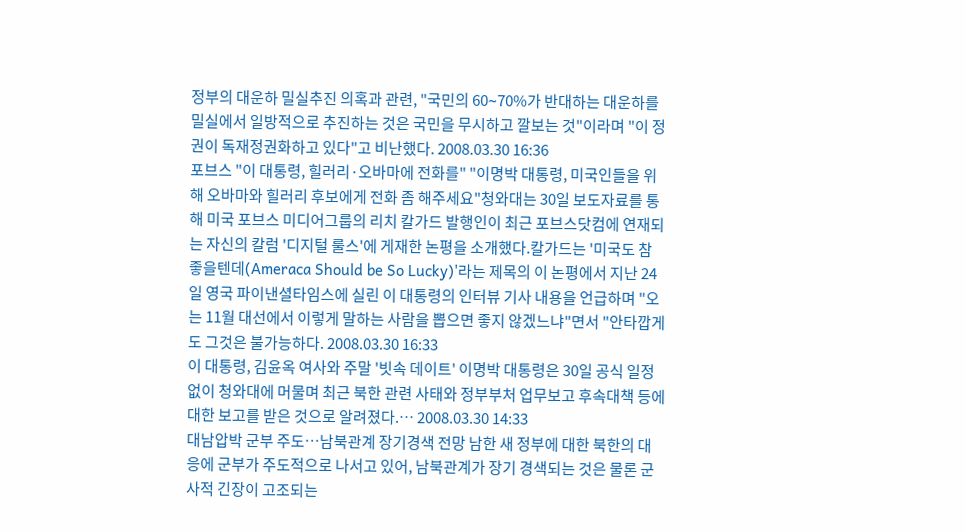정부의 대운하 밀실추진 의혹과 관련, "국민의 60∼70%가 반대하는 대운하를 밀실에서 일방적으로 추진하는 것은 국민을 무시하고 깔보는 것"이라며 "이 정권이 독재정권화하고 있다"고 비난했다. 2008.03.30 16:36
포브스 "이 대통령, 힐러리·오바마에 전화를" "이명박 대통령, 미국인들을 위해 오바마와 힐러리 후보에게 전화 좀 해주세요"청와대는 30일 보도자료를 통해 미국 포브스 미디어그룹의 리치 칼가드 발행인이 최근 포브스닷컴에 연재되는 자신의 칼럼 '디지털 룰스'에 게재한 논평을 소개했다.칼가드는 '미국도 참 좋을텐데(Ameraca Should be So Lucky)'라는 제목의 이 논평에서 지난 24일 영국 파이낸셜타임스에 실린 이 대통령의 인터뷰 기사 내용을 언급하며 "오는 11월 대선에서 이렇게 말하는 사람을 뽑으면 좋지 않겠느냐"면서 "안타깝게도 그것은 불가능하다. 2008.03.30 16:33
이 대통령, 김윤옥 여사와 주말 '빗속 데이트' 이명박 대통령은 30일 공식 일정없이 청와대에 머물며 최근 북한 관련 사태와 정부부처 업무보고 후속대책 등에 대한 보고를 받은 것으로 알려졌다.… 2008.03.30 14:33
대남압박 군부 주도…남북관계 장기경색 전망 남한 새 정부에 대한 북한의 대응에 군부가 주도적으로 나서고 있어, 남북관계가 장기 경색되는 것은 물론 군사적 긴장이 고조되는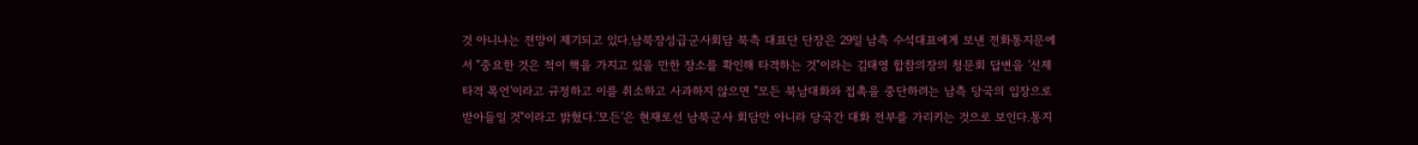것 아니냐는 전망이 제기되고 있다.남북장성급군사회담 북측 대표단 단장은 29일 남측 수석대표에게 보낸 전화통지문에서 "중요한 것은 적이 핵을 가지고 있을 만한 장소를 확인해 타격하는 것"이라는 김태영 합참의장의 청문회 답변을 '선제타격 폭언'이라고 규정하고 이를 취소하고 사과하지 않으면 "모든 북남대화와 접촉을 중단하려는 남측 당국의 입장으로 받아들일 것"이라고 밝혔다.'모든'은 현재로선 남북군사 회담만 아니라 당국간 대화 전부를 가리키는 것으로 보인다.통지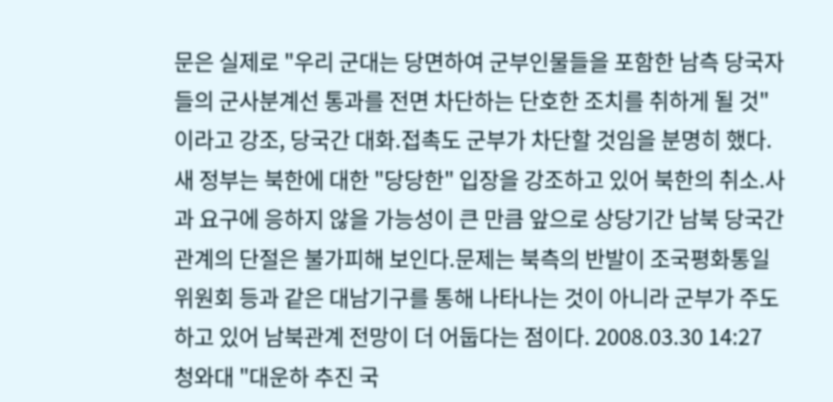문은 실제로 "우리 군대는 당면하여 군부인물들을 포함한 남측 당국자들의 군사분계선 통과를 전면 차단하는 단호한 조치를 취하게 될 것"이라고 강조, 당국간 대화.접촉도 군부가 차단할 것임을 분명히 했다.새 정부는 북한에 대한 "당당한" 입장을 강조하고 있어 북한의 취소.사과 요구에 응하지 않을 가능성이 큰 만큼 앞으로 상당기간 남북 당국간 관계의 단절은 불가피해 보인다.문제는 북측의 반발이 조국평화통일위원회 등과 같은 대남기구를 통해 나타나는 것이 아니라 군부가 주도하고 있어 남북관계 전망이 더 어둡다는 점이다. 2008.03.30 14:27
청와대 "대운하 추진 국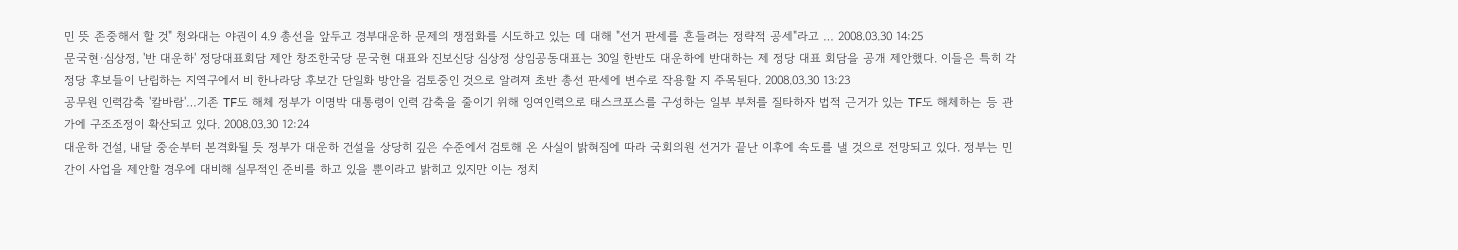민 뜻 존중해서 할 것" 청와대는 야권이 4.9 총선을 앞두고 경부대운하 문제의 쟁점화를 시도하고 있는 데 대해 "선거 판세를 흔들려는 정략적 공세"라고 … 2008.03.30 14:25
문국현·심상정, '반 대운하' 정당대표회담 제안 창조한국당 문국현 대표와 진보신당 심상정 상임공동대표는 30일 한반도 대운하에 반대하는 제 정당 대표 회담을 공개 제안했다. 이들은 특히 각 정당 후보들이 난립하는 지역구에서 비 한나라당 후보간 단일화 방안을 검토중인 것으로 알려져 초반 총선 판세에 변수로 작용할 지 주목된다. 2008.03.30 13:23
공무원 인력감축 '칼바람'…기존 TF도 해체 정부가 이명박 대통령이 인력 감축을 줄이기 위해 잉여인력으로 태스크포스를 구성하는 일부 부처를 질타하자 법적 근거가 있는 TF도 해체하는 등 관가에 구조조정이 확산되고 있다. 2008.03.30 12:24
대운하 건설, 내달 중순부터 본격화될 듯 정부가 대운하 건설을 상당히 깊은 수준에서 검토해 온 사실이 밝혀짐에 따라 국회의원 선거가 끝난 이후에 속도를 낼 것으로 전망되고 있다. 정부는 민간이 사업을 제안할 경우에 대비해 실무적인 준비를 하고 있을 뿐이라고 밝히고 있지만 이는 정치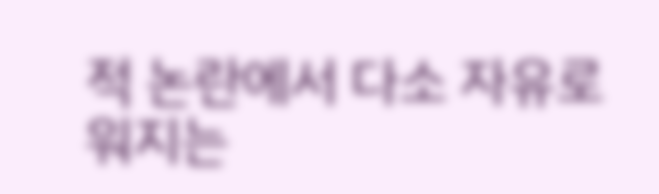적 논란에서 다소 자유로워지는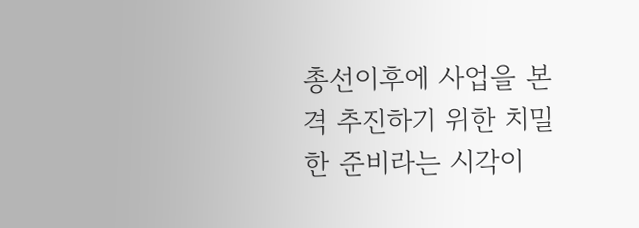총선이후에 사업을 본격 추진하기 위한 치밀한 준비라는 시각이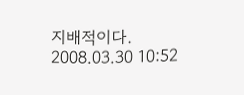지배적이다. 2008.03.30 10:52